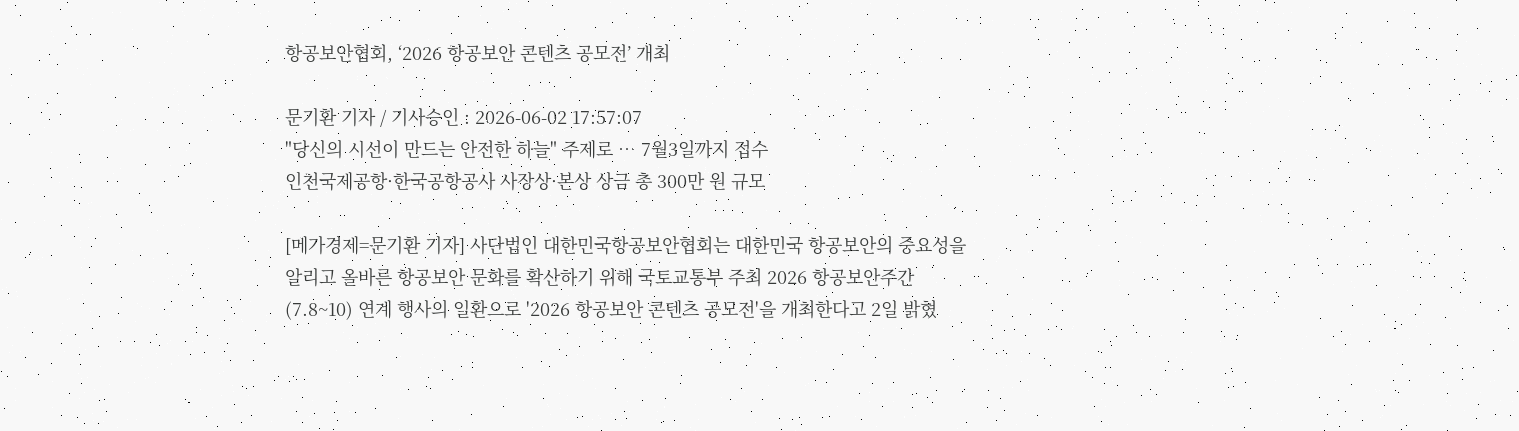항공보안협회, ‘2026 항공보안 콘텐츠 공모전’ 개최

문기환 기자 / 기사승인 : 2026-06-02 17:57:07
"당신의 시선이 만드는 안전한 하늘" 주제로 … 7월3일까지 접수
인천국제공항·한국공항공사 사장상·본상 상금 총 300만 원 규모

[메가경제=문기환 기자] 사단법인 대한민국항공보안협회는 대한민국 항공보안의 중요성을 알리고 올바른 항공보안 문화를 확산하기 위해 국토교통부 주최 2026 항공보안주간(7.8~10) 연계 행사의 일환으로 '2026 항공보안 콘텐츠 공모전'을 개최한다고 2일 밝혔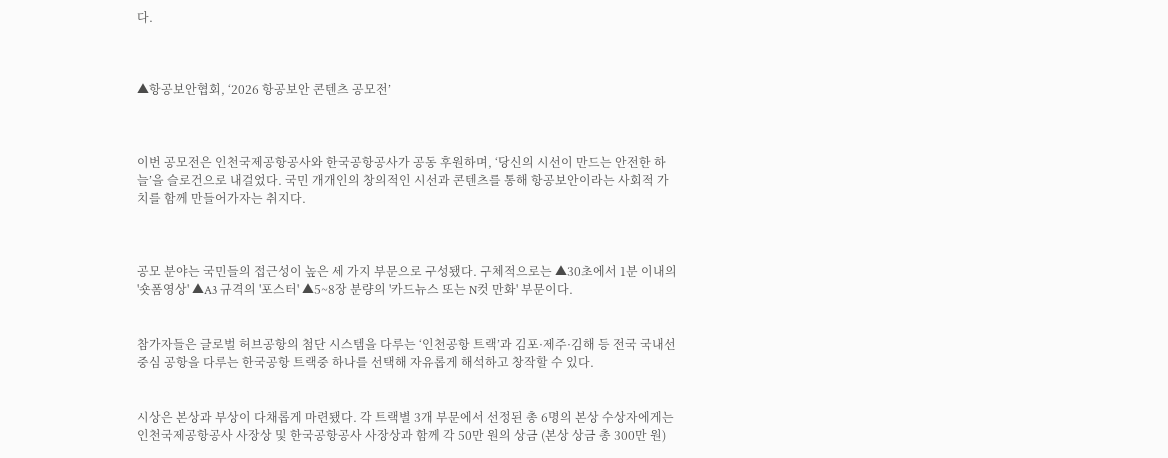다.



▲항공보안협회, ‘2026 항공보안 콘텐츠 공모전’



이번 공모전은 인천국제공항공사와 한국공항공사가 공동 후원하며, ‘당신의 시선이 만드는 안전한 하늘’을 슬로건으로 내걸었다. 국민 개개인의 창의적인 시선과 콘텐츠를 통해 항공보안이라는 사회적 가치를 함께 만들어가자는 취지다.



공모 분야는 국민들의 접근성이 높은 세 가지 부문으로 구성됐다. 구체적으로는 ▲30초에서 1분 이내의 '숏폼영상' ▲A3 규격의 '포스터' ▲5~8장 분량의 '카드뉴스 또는 N컷 만화' 부문이다.


참가자들은 글로벌 허브공항의 첨단 시스템을 다루는 ‘인천공항 트랙’과 김포·제주·김해 등 전국 국내선 중심 공항을 다루는 한국공항 트랙중 하나를 선택해 자유롭게 해석하고 창작할 수 있다.


시상은 본상과 부상이 다채롭게 마련됐다. 각 트랙별 3개 부문에서 선정된 총 6명의 본상 수상자에게는 인천국제공항공사 사장상 및 한국공항공사 사장상과 함께 각 50만 원의 상금 (본상 상금 총 300만 원)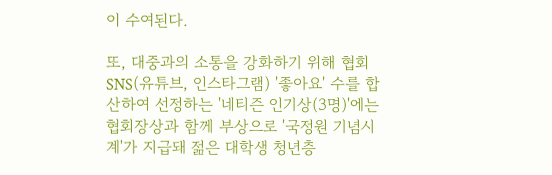이 수여된다.

또, 대중과의 소통을 강화하기 위해 협회 SNS(유튜브, 인스타그램) '좋아요' 수를 합산하여 선정하는 '네티즌 인기상(3명)'에는 협회장상과 함께 부상으로 '국정원 기념시계'가 지급돼 젊은 대학생 청년층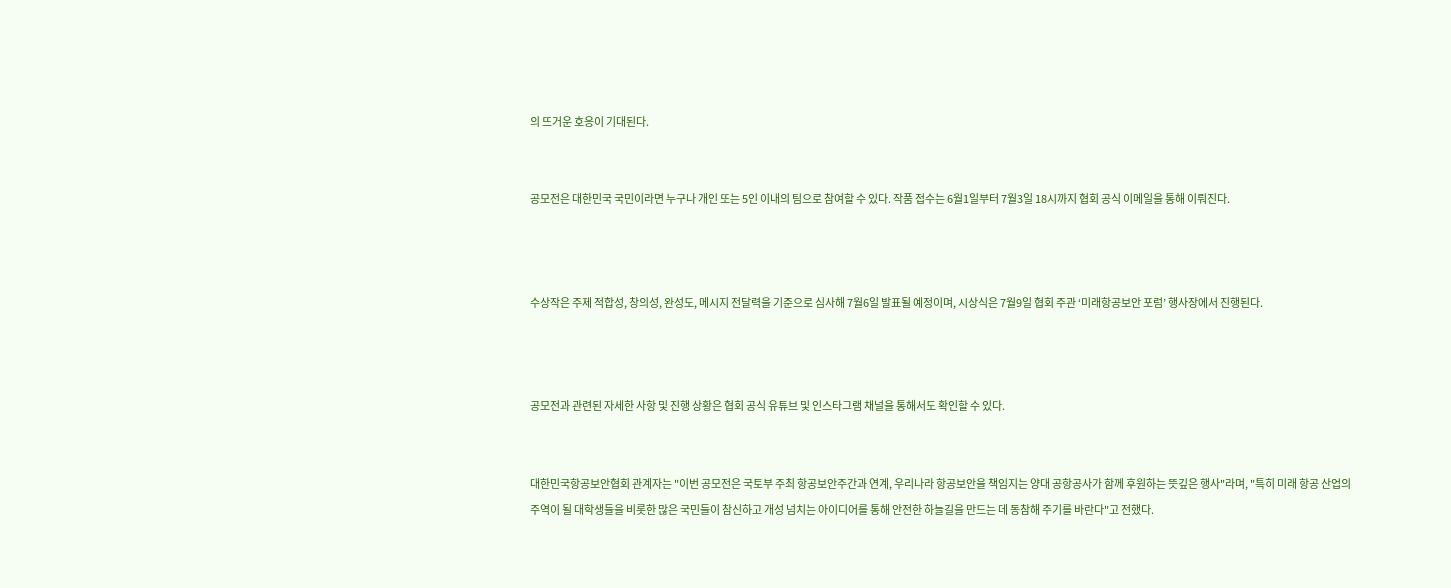의 뜨거운 호응이 기대된다.


공모전은 대한민국 국민이라면 누구나 개인 또는 5인 이내의 팀으로 참여할 수 있다. 작품 접수는 6월1일부터 7월3일 18시까지 협회 공식 이메일을 통해 이뤄진다.



수상작은 주제 적합성, 창의성, 완성도, 메시지 전달력을 기준으로 심사해 7월6일 발표될 예정이며, 시상식은 7월9일 협회 주관 ‘미래항공보안 포럼’ 행사장에서 진행된다.



공모전과 관련된 자세한 사항 및 진행 상황은 협회 공식 유튜브 및 인스타그램 채널을 통해서도 확인할 수 있다.


대한민국항공보안협회 관계자는 "이번 공모전은 국토부 주최 항공보안주간과 연계, 우리나라 항공보안을 책임지는 양대 공항공사가 함께 후원하는 뜻깊은 행사"라며, "특히 미래 항공 산업의 주역이 될 대학생들을 비롯한 많은 국민들이 참신하고 개성 넘치는 아이디어를 통해 안전한 하늘길을 만드는 데 동참해 주기를 바란다"고 전했다.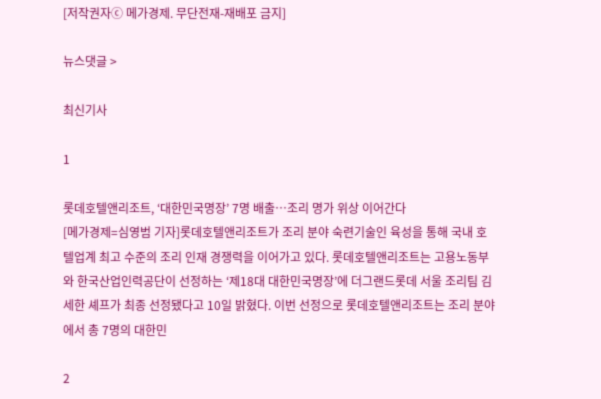[저작권자ⓒ 메가경제. 무단전재-재배포 금지]

뉴스댓글 >

최신기사

1

롯데호텔앤리조트, ‘대한민국명장’ 7명 배출…조리 명가 위상 이어간다
[메가경제=심영범 기자]롯데호텔앤리조트가 조리 분야 숙련기술인 육성을 통해 국내 호텔업계 최고 수준의 조리 인재 경쟁력을 이어가고 있다. 롯데호텔앤리조트는 고용노동부와 한국산업인력공단이 선정하는 ‘제18대 대한민국명장’에 더그랜드롯데 서울 조리팀 김세한 셰프가 최종 선정됐다고 10일 밝혔다. 이번 선정으로 롯데호텔앤리조트는 조리 분야에서 총 7명의 대한민

2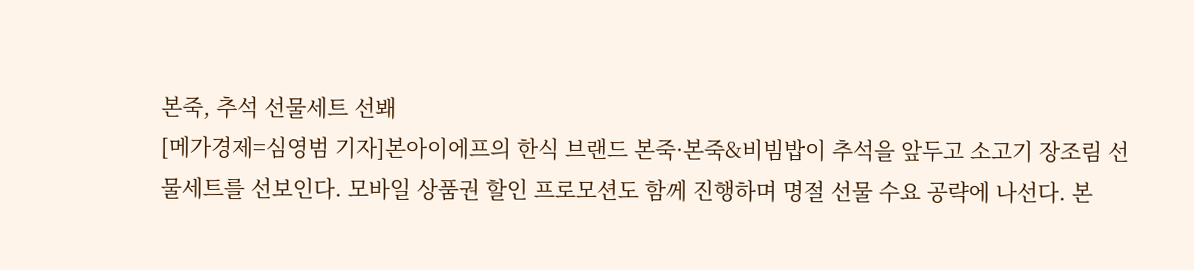본죽, 추석 선물세트 선봬
[메가경제=심영범 기자]본아이에프의 한식 브랜드 본죽·본죽&비빔밥이 추석을 앞두고 소고기 장조림 선물세트를 선보인다. 모바일 상품권 할인 프로모션도 함께 진행하며 명절 선물 수요 공략에 나선다. 본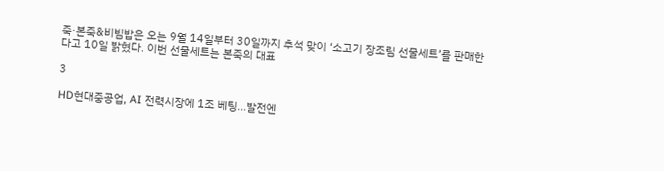죽·본죽&비빔밥은 오는 9월 14일부터 30일까지 추석 맞이 ‘소고기 장조림 선물세트’를 판매한다고 10일 밝혔다. 이번 선물세트는 본죽의 대표

3

HD현대중공업, AI 전력시장에 1조 베팅…발전엔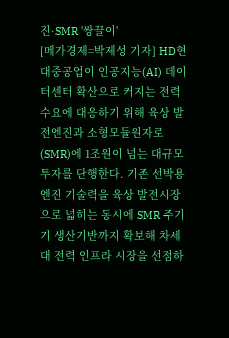진·SMR '쌍끌이'
[메가경제=박제성 기자] HD현대중공업이 인공지능(AI) 데이터센터 확산으로 커지는 전력 수요에 대응하기 위해 육상 발전엔진과 소형모듈원자로(SMR)에 1조원이 넘는 대규모 투자를 단행한다. 기존 선박용 엔진 기술력을 육상 발전시장으로 넓히는 동시에 SMR 주기기 생산기반까지 확보해 차세대 전력 인프라 시장을 선점하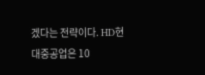겠다는 전략이다. HD현대중공업은 10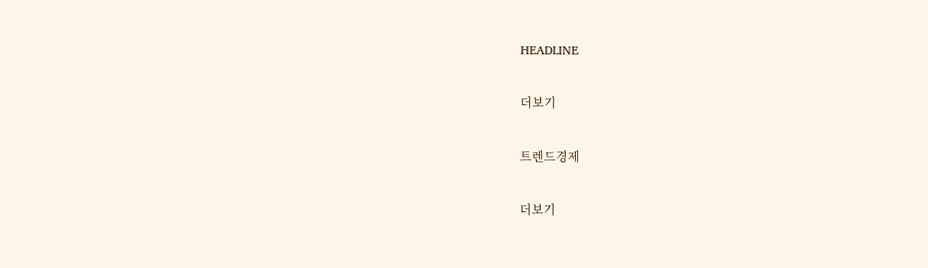HEADLINE

더보기

트렌드경제

더보기